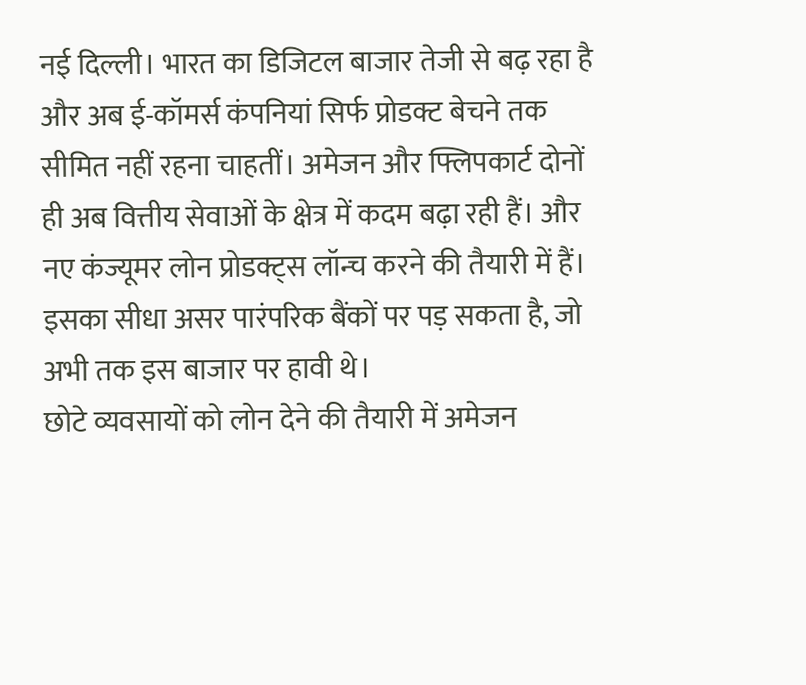नई दिल्ली। भारत का डिजिटल बाजार तेजी से बढ़ रहा है और अब ई-कॉमर्स कंपनियां सिर्फ प्रोडक्ट बेचने तक सीमित नहीं रहना चाहतीं। अमेजन और फ्लिपकार्ट दोनों ही अब वित्तीय सेवाओं के क्षेत्र में कदम बढ़ा रही हैं। और नए कंज्यूमर लोन प्रोडक्ट्स लॉन्च करने की तैयारी में हैं। इसका सीधा असर पारंपरिक बैंकों पर पड़ सकता है, जो अभी तक इस बाजार पर हावी थे।
छोटे व्यवसायों को लोन देने की तैयारी में अमेजन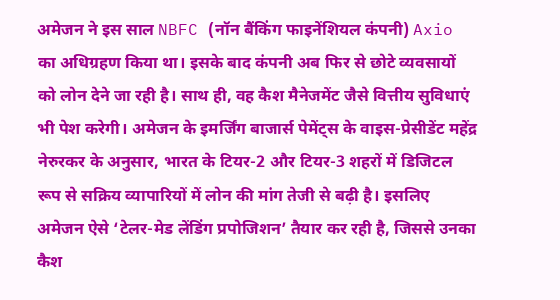अमेजन ने इस साल NBFC (नॉन बैंकिंग फाइनेंशियल कंपनी) Axio का अधिग्रहण किया था। इसके बाद कंपनी अब फिर से छोटे व्यवसायों को लोन देने जा रही है। साथ ही, वह कैश मैनेजमेंट जैसे वित्तीय सुविधाएं भी पेश करेगी। अमेजन के इमर्जिंग बाजार्स पेमेंट्स के वाइस-प्रेसीडेंट महेंद्र नेरुरकर के अनुसार, भारत के टियर-2 और टियर-3 शहरों में डिजिटल रूप से सक्रिय व्यापारियों में लोन की मांग तेजी से बढ़ी है। इसलिए अमेजन ऐसे ‘टेलर-मेड लेंडिंग प्रपोजिशन’ तैयार कर रही है, जिससे उनका कैश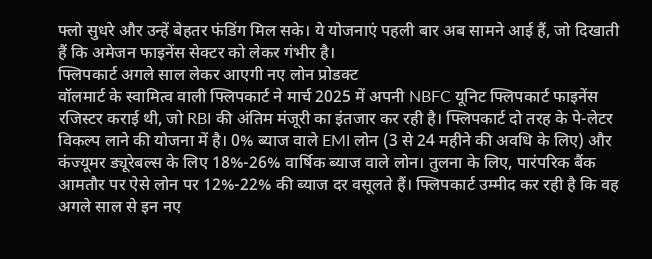फ्लो सुधरे और उन्हें बेहतर फंडिंग मिल सके। ये योजनाएं पहली बार अब सामने आई हैं, जो दिखाती हैं कि अमेजन फाइनेंस सेक्टर को लेकर गंभीर है।
फ्लिपकार्ट अगले साल लेकर आएगी नए लोन प्रोडक्ट
वॉलमार्ट के स्वामित्व वाली फ्लिपकार्ट ने मार्च 2025 में अपनी NBFC यूनिट फ्लिपकार्ट फाइनेंस रजिस्टर कराई थी, जो RBI की अंतिम मंजूरी का इंतजार कर रही है। फ्लिपकार्ट दो तरह के पे-लेटर विकल्प लाने की योजना में है। 0% ब्याज वाले EMI लोन (3 से 24 महीने की अवधि के लिए) और कंज्यूमर ड्यूरेबल्स के लिए 18%-26% वार्षिक ब्याज वाले लोन। तुलना के लिए, पारंपरिक बैंक आमतौर पर ऐसे लोन पर 12%-22% की ब्याज दर वसूलते हैं। फ्लिपकार्ट उम्मीद कर रही है कि वह अगले साल से इन नए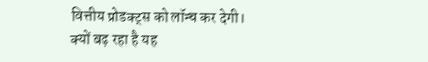वित्तीय प्रोडक्ट्स को लॉन्च कर देगी।
क्यों बढ़ रहा है यह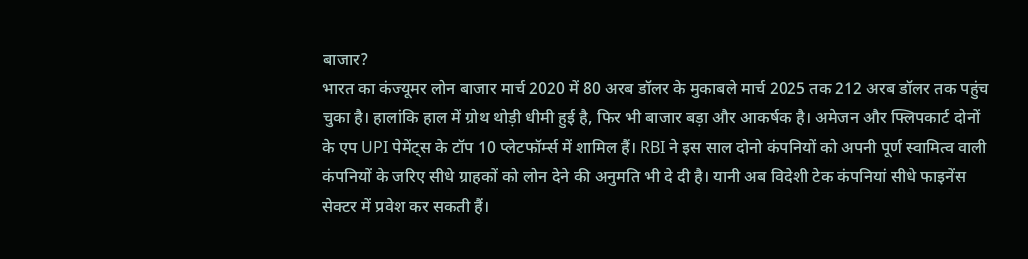बाजार?
भारत का कंज्यूमर लोन बाजार मार्च 2020 में 80 अरब डॉलर के मुकाबले मार्च 2025 तक 212 अरब डॉलर तक पहुंच चुका है। हालांकि हाल में ग्रोथ थोड़ी धीमी हुई है, फिर भी बाजार बड़ा और आकर्षक है। अमेजन और फ्लिपकार्ट दोनों के एप UPI पेमेंट्स के टॉप 10 प्लेटफॉर्म्स में शामिल हैं। RBI ने इस साल दोनो कंपनियों को अपनी पूर्ण स्वामित्व वाली कंपनियों के जरिए सीधे ग्राहकों को लोन देने की अनुमति भी दे दी है। यानी अब विदेशी टेक कंपनियां सीधे फाइनेंस सेक्टर में प्रवेश कर सकती हैं।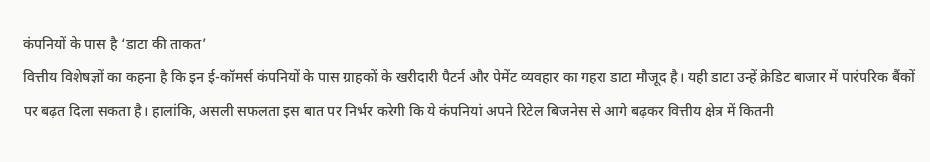कंपनियों के पास है ‘डाटा की ताकत’
वित्तीय विशेषज्ञों का कहना है कि इन ई-कॉमर्स कंपनियों के पास ग्राहकों के खरीदारी पैटर्न और पेमेंट व्यवहार का गहरा डाटा मौजूद है। यही डाटा उन्हें क्रेडिट बाजार में पारंपरिक बैंकों पर बढ़त दिला सकता है। हालांकि, असली सफलता इस बात पर निर्भर करेगी कि ये कंपनियां अपने रिटेल बिजनेस से आगे बढ़कर वित्तीय क्षेत्र में कितनी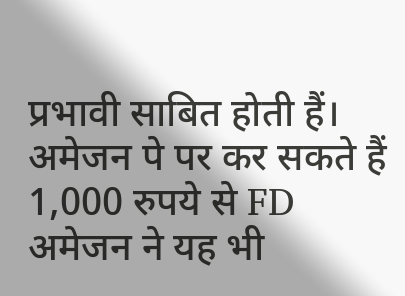प्रभावी साबित होती हैं।
अमेजन पे पर कर सकते हैं 1,000 रुपये से FD
अमेजन ने यह भी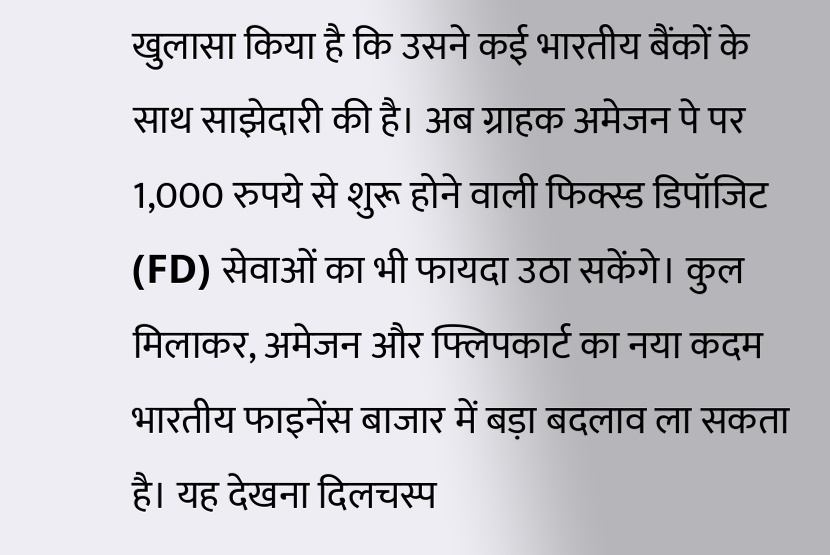खुलासा किया है कि उसने कई भारतीय बैंकों के साथ साझेदारी की है। अब ग्राहक अमेजन पे पर 1,000 रुपये से शुरू होने वाली फिक्स्ड डिपॉजिट (FD) सेवाओं का भी फायदा उठा सकेंगे। कुल मिलाकर, अमेजन और फ्लिपकार्ट का नया कदम भारतीय फाइनेंस बाजार में बड़ा बदलाव ला सकता है। यह देखना दिलचस्प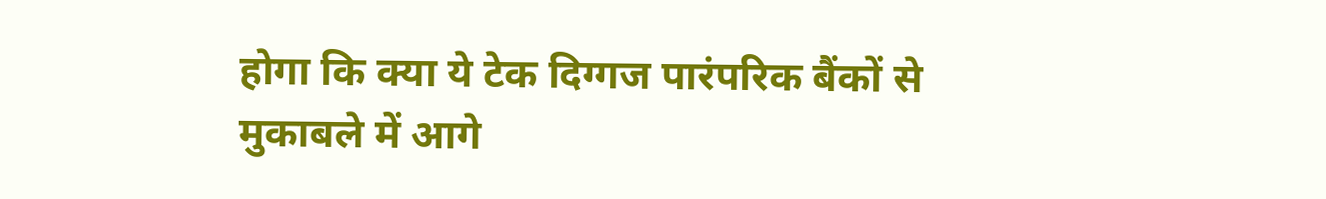होगा कि क्या ये टेक दिग्गज पारंपरिक बैंकों से मुकाबले में आगे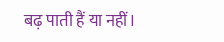बढ़ पाती हैं या नहीं।